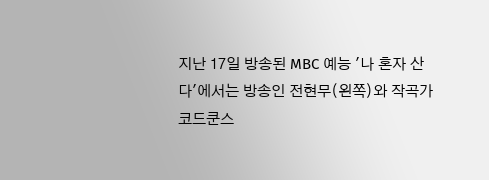지난 17일 방송된 MBC 예능 '나 혼자 산다'에서는 방송인 전현무(왼쪽)와 작곡가 코드쿤스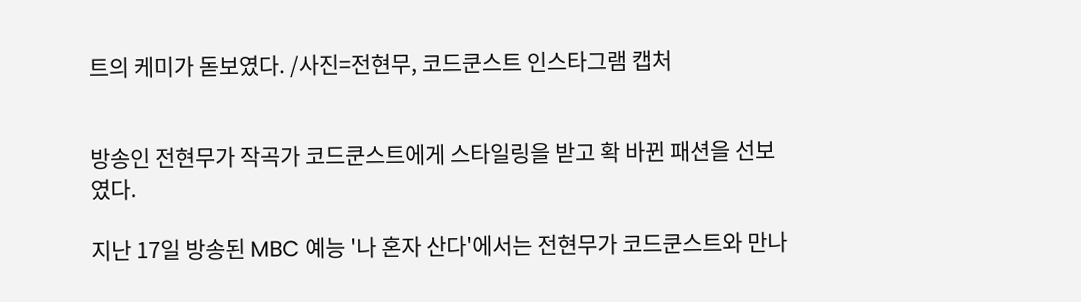트의 케미가 돋보였다. /사진=전현무, 코드쿤스트 인스타그램 캡처


방송인 전현무가 작곡가 코드쿤스트에게 스타일링을 받고 확 바뀐 패션을 선보였다.

지난 17일 방송된 MBC 예능 '나 혼자 산다'에서는 전현무가 코드쿤스트와 만나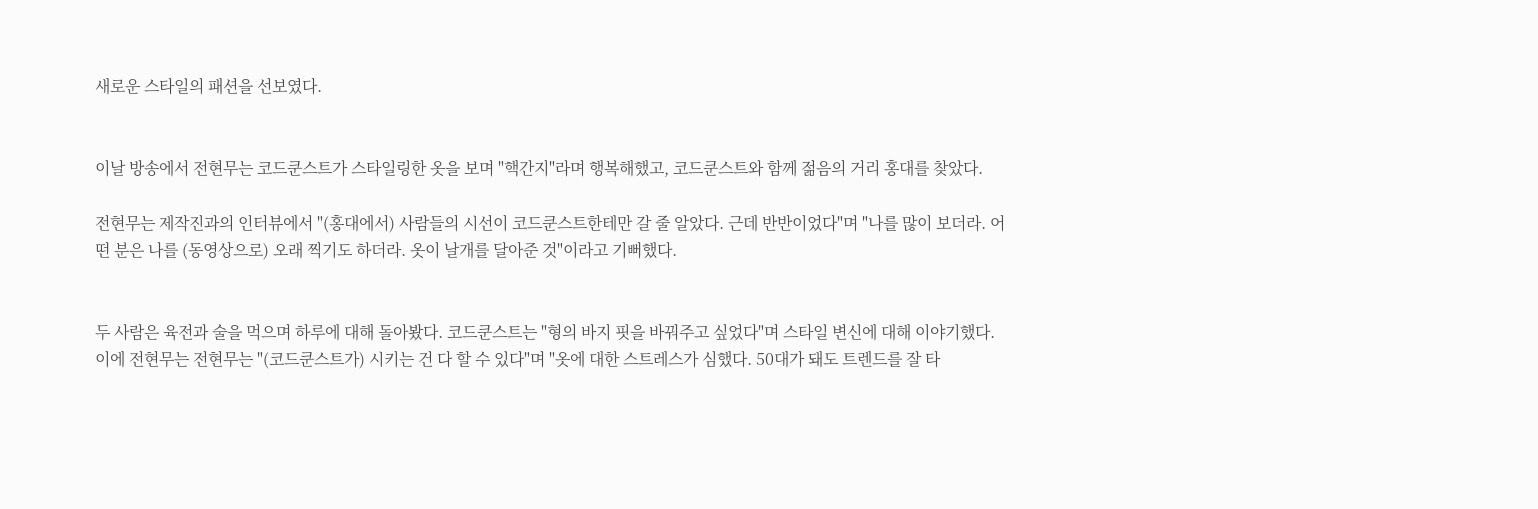새로운 스타일의 패션을 선보였다.


이날 방송에서 전현무는 코드쿤스트가 스타일링한 옷을 보며 "핵간지"라며 행복해했고, 코드쿤스트와 함께 젊음의 거리 홍대를 찾았다.

전현무는 제작진과의 인터뷰에서 "(홍대에서) 사람들의 시선이 코드쿤스트한테만 갈 줄 알았다. 근데 반반이었다"며 "나를 많이 보더라. 어떤 분은 나를 (동영상으로) 오래 찍기도 하더라. 옷이 날개를 달아준 것"이라고 기뻐했다.


두 사람은 육전과 술을 먹으며 하루에 대해 돌아봤다. 코드쿤스트는 "형의 바지 핏을 바꿔주고 싶었다"며 스타일 변신에 대해 이야기했다. 이에 전현무는 전현무는 "(코드쿤스트가) 시키는 건 다 할 수 있다"며 "옷에 대한 스트레스가 심했다. 50대가 돼도 트렌드를 잘 타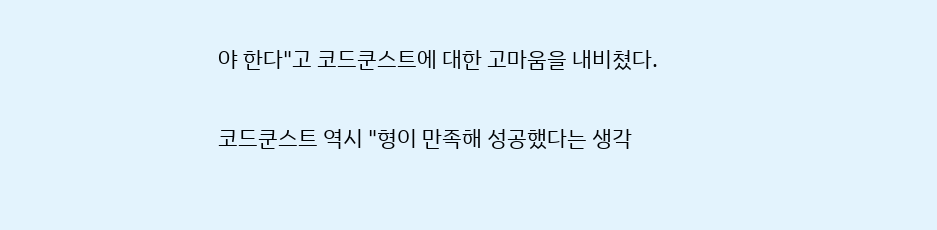야 한다"고 코드쿤스트에 대한 고마움을 내비쳤다.

코드쿤스트 역시 "형이 만족해 성공했다는 생각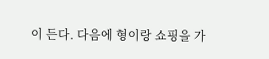이 든다. 다음에 형이랑 쇼핑을 가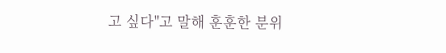고 싶다"고 말해 훈훈한 분위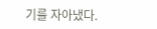기를 자아냈다.